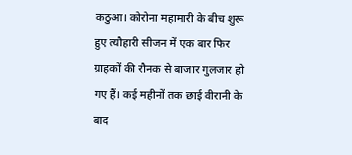कठुआ। कोरोना महामारी के बीच शुरू हुए त्यौहारी सीजन में एक बार फिर ग्राहकों की रौनक से बाजार गुलजार हो गए हैं। कई महीनों तक छाई वीरानी के बाद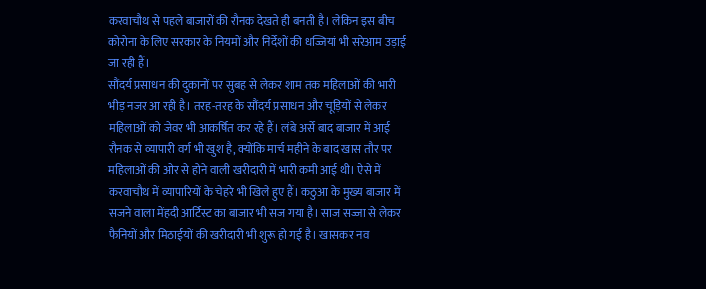करवाचौथ से पहले बाजारों की रौनक देखते ही बनती है। लेकिन इस बीच कोरोना के लिए सरकार के नियमों और निर्देशों की धज्जियां भी सरेआम उड़ाई जा रही हैं।
सौंदर्य प्रसाधन की दुकानों पर सुबह से लेकर शाम तक महिलाओं की भारी भीड़ नजर आ रही है। तरह-तरह के सौंदर्य प्रसाधन और चूड़ियों से लेकर महिलाओं को जेवर भी आकर्षित कर रहे हैं। लंबे अर्से बाद बाजार में आई रौनक से व्यापारी वर्ग भी खुश है, क्योंकि मार्च महीने के बाद खास तौर पर महिलाओं की ओर से होने वाली खरीदारी में भारी कमी आई थी। ऐसे में करवाचौथ में व्यापारियों के चेहरे भी खिले हुए हैं। कठुआ के मुख्य बाजार में सजने वाला मेंहदी आर्टिस्ट का बाजार भी सज गया है। साज सज्जा से लेकर फैनियों और मिठाईयों की खरीदारी भी शुरू हो गई है। खासकर नव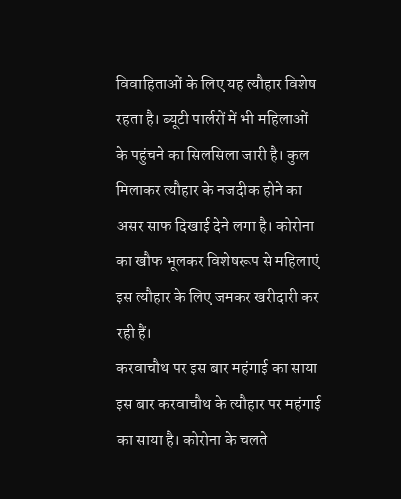विवाहिताओं के लिए यह त्यौहार विशेष रहता है। ब्यूटी पार्लरों में भी महिलाओं के पहुंचने का सिलसिला जारी है। कुल मिलाकर त्यौहार के नजदीक होने का असर साफ दिखाई देने लगा है। कोरोना का खौफ भूलकर विशेषरूप से महिलाएं इस त्यौहार के लिए जमकर खरीदारी कर रही हैं।
करवाचौथ पर इस बार महंगाई का साया
इस बार करवाचौथ के त्यौहार पर महंगाई का साया है। कोरोना के चलते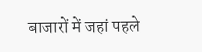बाजारों में जहां पहले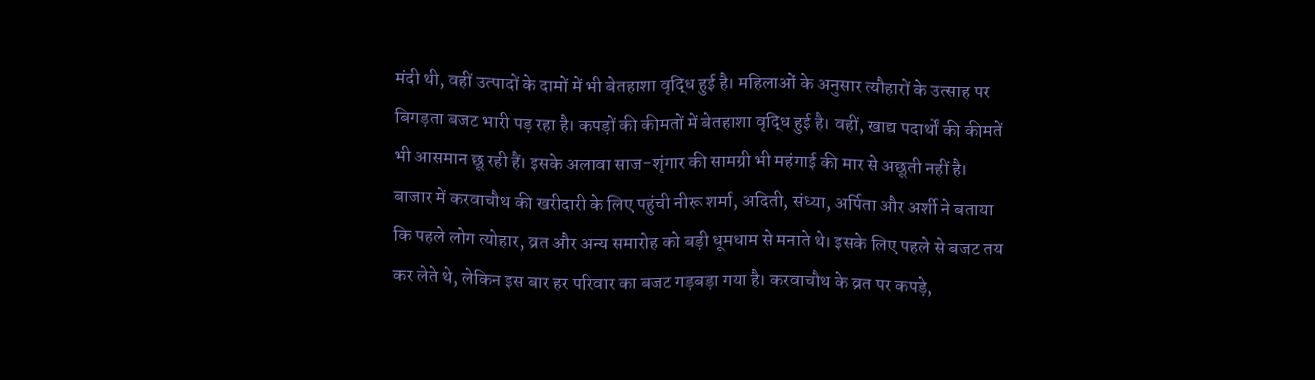मंदी थी, वहीं उत्पादों के दामों में भी बेतहाशा वृद्धि हुई है। महिलाओं के अनुसार त्यौहारों के उत्साह पर बिगड़ता बजट भारी पड़ रहा है। कपड़ों की कीमतों में बेतहाशा वृद्धि हुई है। वहीं, खाद्य पदार्थों की कीमतें भी आसमान छू रही हैं। इसके अलावा साज-शृंगार की सामग्री भी महंगाई की मार से अछूती नहीं है। बाजार में करवाचौथ की खरीदारी के लिए पहुंची नीरू शर्मा, अदिती, संध्या, अर्पिता और अर्शी ने बताया कि पहले लोग त्योहार, व्रत और अन्य समारोह को बड़ी धूमधाम से मनाते थे। इसके लिए पहले से बजट तय कर लेते थे, लेकिन इस बार हर परिवार का बजट गड़बड़ा गया है। करवाचौथ के व्रत पर कपड़े,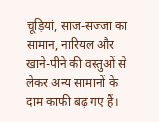चूड़ियां, साज-सज्जा का सामान, नारियल और खाने-पीने की वस्तुओं से लेकर अन्य सामानों के दाम काफी बढ़ गए हैं।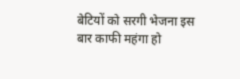बेटियों को सरगी भेजना इस बार काफी महंगा हो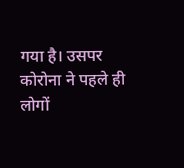गया है। उसपर कोरोना ने पहले ही लोगों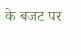के बजट पर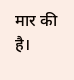मार की है।